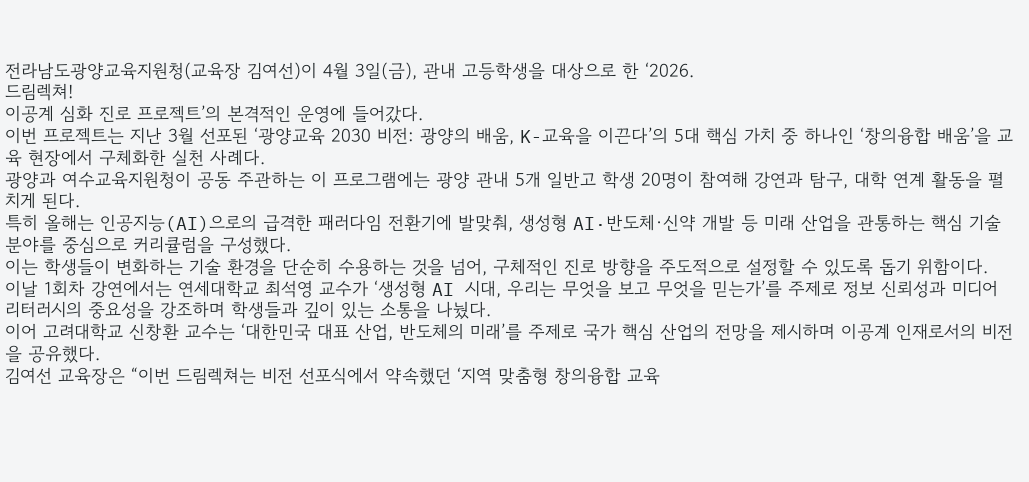전라남도광양교육지원청(교육장 김여선)이 4월 3일(금), 관내 고등학생을 대상으로 한 ‘2026.
드림렉쳐!
이공계 심화 진로 프로젝트’의 본격적인 운영에 들어갔다.
이번 프로젝트는 지난 3월 선포된 ‘광양교육 2030 비전: 광양의 배움, K-교육을 이끈다’의 5대 핵심 가치 중 하나인 ‘창의융합 배움’을 교육 현장에서 구체화한 실천 사례다.
광양과 여수교육지원청이 공동 주관하는 이 프로그램에는 광양 관내 5개 일반고 학생 20명이 참여해 강연과 탐구, 대학 연계 활동을 펼치게 된다.
특히 올해는 인공지능(AI)으로의 급격한 패러다임 전환기에 발맞춰, 생성형 AI·반도체·신약 개발 등 미래 산업을 관통하는 핵심 기술 분야를 중심으로 커리큘럼을 구성했다.
이는 학생들이 변화하는 기술 환경을 단순히 수용하는 것을 넘어, 구체적인 진로 방향을 주도적으로 설정할 수 있도록 돕기 위함이다.
이날 1회차 강연에서는 연세대학교 최석영 교수가 ‘생성형 AI 시대, 우리는 무엇을 보고 무엇을 믿는가’를 주제로 정보 신뢰성과 미디어 리터러시의 중요성을 강조하며 학생들과 깊이 있는 소통을 나눴다.
이어 고려대학교 신창환 교수는 ‘대한민국 대표 산업, 반도체의 미래’를 주제로 국가 핵심 산업의 전망을 제시하며 이공계 인재로서의 비전을 공유했다.
김여선 교육장은 “이번 드림렉쳐는 비전 선포식에서 약속했던 ‘지역 맞춤형 창의융합 교육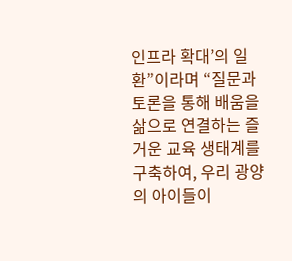인프라 확대’의 일환”이라며 “질문과 토론을 통해 배움을 삶으로 연결하는 즐거운 교육 생태계를 구축하여, 우리 광양의 아이들이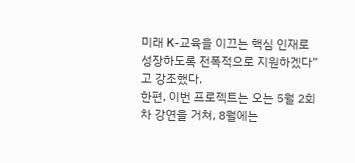미래 K-교육을 이끄는 핵심 인재로 성장하도록 전폭적으로 지원하겠다”고 강조했다.
한편, 이번 프로젝트는 오는 5월 2회차 강연을 거쳐, 8월에는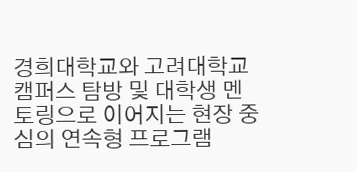경희대학교와 고려대학교 캠퍼스 탐방 및 대학생 멘토링으로 이어지는 현장 중심의 연속형 프로그램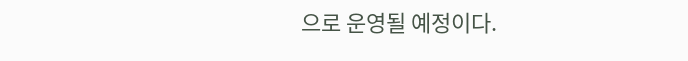으로 운영될 예정이다.